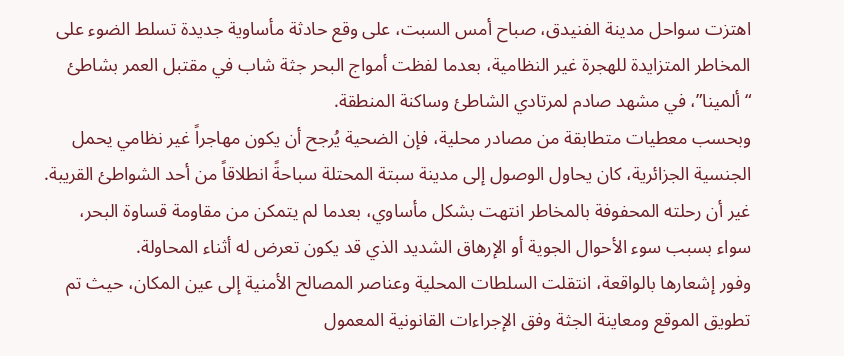اهتزت سواحل مدينة الفنيدق، صباح أمس السبت، على وقع حادثة مأساوية جديدة تسلط الضوء على المخاطر المتزايدة للهجرة غير النظامية، بعدما لفظت أمواج البحر جثة شاب في مقتبل العمر بشاطئ “ألمينا”، في مشهد صادم لمرتادي الشاطئ وساكنة المنطقة.
وبحسب معطيات متطابقة من مصادر محلية، فإن الضحية يُرجح أن يكون مهاجراً غير نظامي يحمل الجنسية الجزائرية، كان يحاول الوصول إلى مدينة سبتة المحتلة سباحةً انطلاقاً من أحد الشواطئ القريبة. غير أن رحلته المحفوفة بالمخاطر انتهت بشكل مأساوي، بعدما لم يتمكن من مقاومة قساوة البحر، سواء بسبب سوء الأحوال الجوية أو الإرهاق الشديد الذي قد يكون تعرض له أثناء المحاولة.
وفور إشعارها بالواقعة، انتقلت السلطات المحلية وعناصر المصالح الأمنية إلى عين المكان، حيث تم تطويق الموقع ومعاينة الجثة وفق الإجراءات القانونية المعمول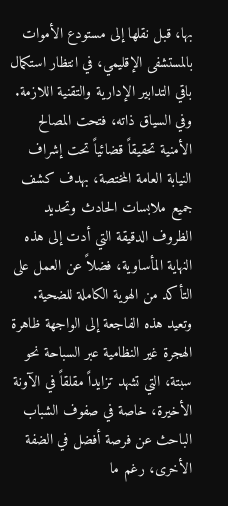بها، قبل نقلها إلى مستودع الأموات بالمستشفى الإقليمي، في انتظار استكمال باقي التدابير الإدارية والتقنية اللازمة.
وفي السياق ذاته، فتحت المصالح الأمنية تحقيقاً قضائياً تحت إشراف النيابة العامة المختصة، بهدف كشف جميع ملابسات الحادث وتحديد الظروف الدقيقة التي أدت إلى هذه النهاية المأساوية، فضلاً عن العمل على التأكد من الهوية الكاملة للضحية.
وتعيد هذه الفاجعة إلى الواجهة ظاهرة الهجرة غير النظامية عبر السباحة نحو سبتة، التي تشهد تزايداً مقلقاً في الآونة الأخيرة، خاصة في صفوف الشباب الباحث عن فرصة أفضل في الضفة الأخرى، رغم ما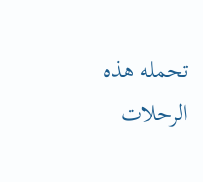تحمله هذه الرحلات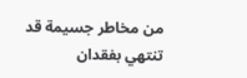من مخاطر جسيمة قد تنتهي بفقدان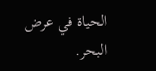الحياة في عرض البحر.